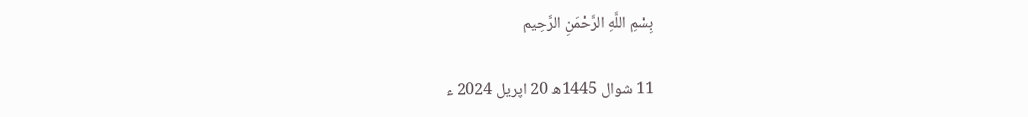بِسْمِ اللَّهِ الرَّحْمَنِ الرَّحِيم

11 شوال 1445ھ 20 اپریل 2024 ء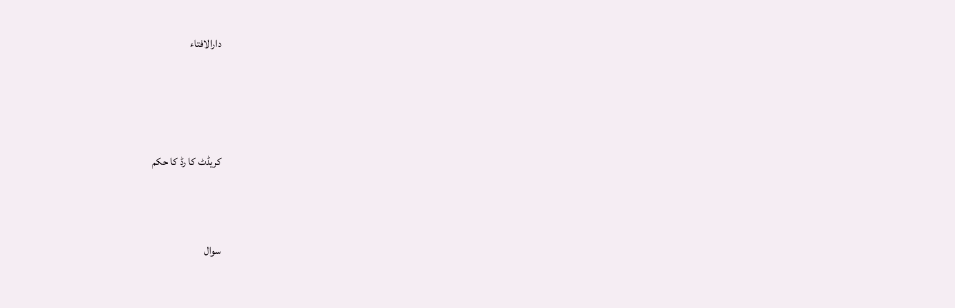دارالافتاء



کریڈٹ کا رڈ کا حکم


سوال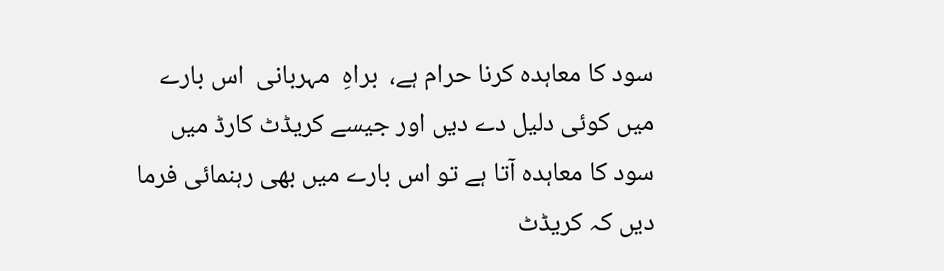سود کا معاہدہ کرنا حرام ہے،  براہِ  مہربانی  اس بارے میں کوئی دلیل دے دیں اور جیسے کریڈٹ کارڈ میں سود کا معاہدہ آتا ہے تو اس بارے میں بھی رہنمائی فرما دیں کہ کریڈٹ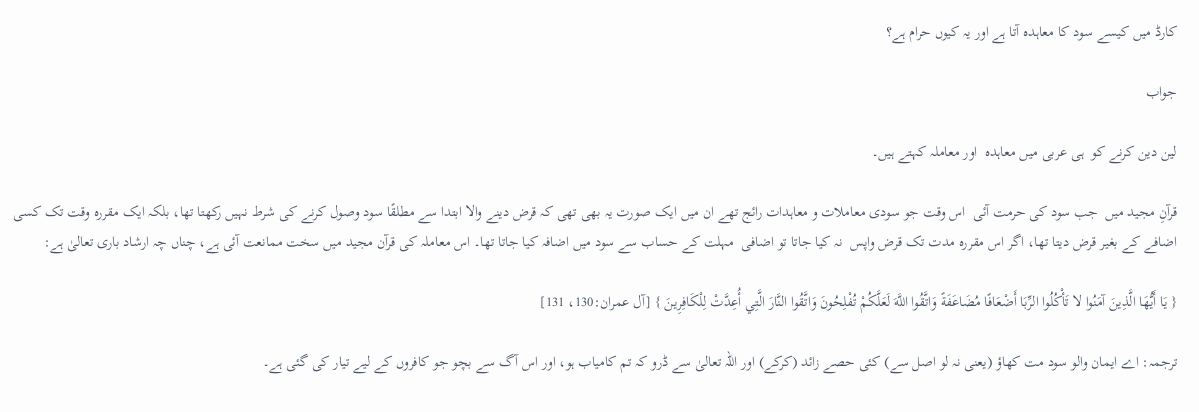کارڈ میں کیسے سود کا معاہدہ آتا ہے اور یہ کیوں حرام ہے؟

جواب

لین دین کرنے کو  ہی عربی میں معاہدہ  اور معاملہ کہتے ہیں۔

قرآنِ مجید میں  جب سود کی حرمت آئی  اس وقت جو سودی معاملات و معاہدات رائج تھے ان میں ایک صورت یہ بھی تھی کہ قرض دینے والا ابتدا سے مطلقًا سود وصول کرنے کی شرط نہیں رکھتا تھا، بلکہ ایک مقررہ وقت تک کسی اضافے کے بغیر قرض دیتا تھا، اگر اس مقررہ مدت تک قرض واپس  نہ کیا جاتا تو اضافی  مہلت کے حساب سے سود میں اضافہ کیا جاتا تھا۔ اس معاملہ کی قرآن مجید میں سخت ممانعت آئی ہے، چناں چہ ارشاد باری تعالیٰ ہے:

{ يَا أَيُّهَا الَّذِينَ آمَنُوا لا تَأْكُلُوا الرِّبَا أَضْعَافًا مُضَاعَفَةً وَاتَّقُوا اللَّهَ لَعَلَّكُمْ تُفْلِحُونَ وَاتَّقُوا النَّارَ الَّتِي أُعِدَّتْ لِلْكَافِرِينَ } [آل عمران:130، 131]

ترجمہ: اے ایمان والو سود مت کھاؤ (یعنی نہ لو اصل سے) کئی حصے زائد (کرکے) اور اللہ تعالیٰ سے ڈرو کہ تم کامیاب ہو، اور اس آگ سے بچو جو کافروں کے لیے تیار کی گئی ہے۔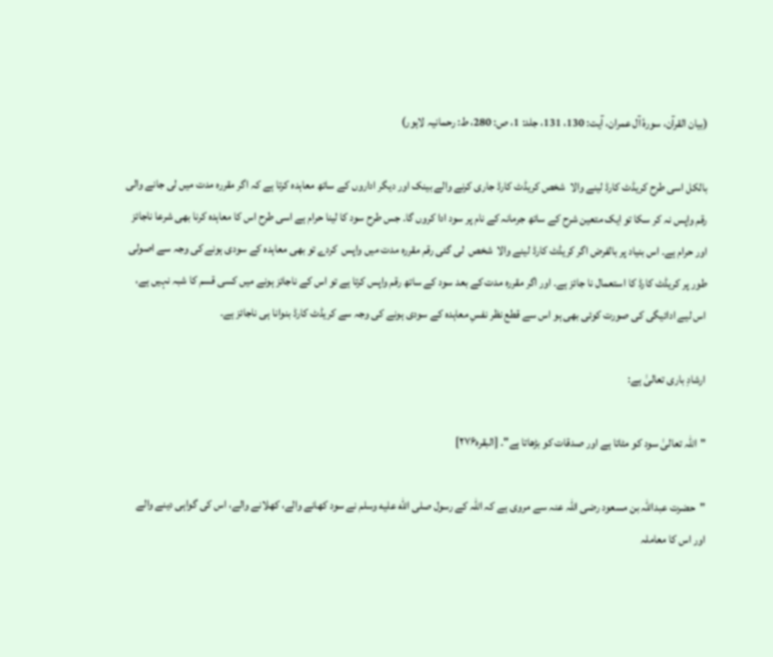(بیان القرآن، سورۂ آل عمران، آیت: 130، 131، جلد: 1، ص: 280، ط: رحمانیہ لاہور)

بالکل اسی طرح کریڈٹ کارڈ لینے والا  شخص کریڈٹ کارڈ جاری کرنے والے بینک اور دیگر اداروں کے ساتھ معاہدہ کرتا ہے کہ اگر مقررہ مدت میں لی جانے والی رقم واپس نہ کر سکا تو ایک متعین شرح کے ساتھ جرمانہ کے نام پر سود ادا کروں گا۔ جس طرح سود کا لینا حرام ہے اسی طرح اس کا معاہدہ کرنا بھی شرعا ناجائز اور حرام ہے۔ اس بنیاد پر بالفرض اگر کریڈٹ کارڈ لینے والا  شخص  لی گئی رقم مقررہ مدت میں واپس  کردے تو بھی معاہدہ کے سودی ہونے کی وجہ سے اصولی طور پر کریڈٹ کارڈ کا استعمال نا جائز ہے۔ اور اگر مقررہ مدت کے بعد سود کے ساتھ رقم واپس کرتا ہے تو اس کے ناجائز ہونے میں کسی قسم کا شبہ نہیں ہے، اس لیے ادائیگی کی صورت کوئی بھی ہو اس سے قطع نظر نفسِ معاہدہ کے سودی ہونے کی وجہ سے کریڈٹ کارڈ بنوانا ہی ناجائز ہے۔

ارشادِ باری تعالیٰ ہے:

"اللہ تعالیٰ سود کو مٹاتا ہے اور صدقات کو بڑھاتا ہے"۔ [البقرہ۲۷۶]

"حضرت عبداللہ بن مسعود رضی اللہ عنہ سے مروی ہے کہ اللہ کے رسول صلى الله عليه وسلم نے سود کھانے والے، کھلانے والے، اس کی گواہی دینے والے اور اس کا معاملہ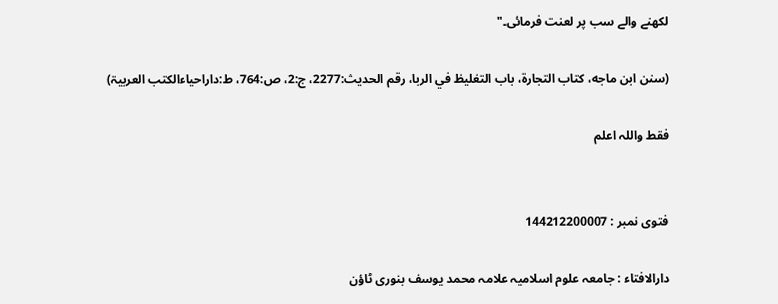لکھنے والے سب پر لعنت فرمائی۔"

(سنن ابن ماجه، کتاب التجارۃ، باب التغلیظ في الربا، رقم الحدیث:2277، ج:2، ص:764، ط:داراحیاءالکتب العربیۃ)

فقط واللہ اعلم


فتوی نمبر : 144212200007

دارالافتاء : جامعہ علوم اسلامیہ علامہ محمد یوسف بنوری ٹاؤن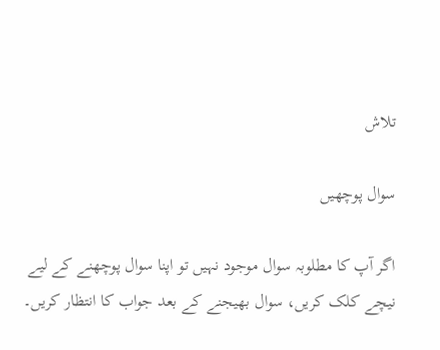تلاش

سوال پوچھیں

اگر آپ کا مطلوبہ سوال موجود نہیں تو اپنا سوال پوچھنے کے لیے نیچے کلک کریں، سوال بھیجنے کے بعد جواب کا انتظار کریں۔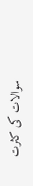سوالات کی کثرت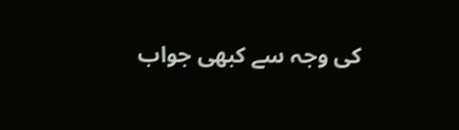کی وجہ سے کبھی جواب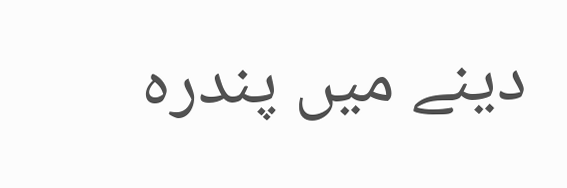دینے میں پندرہ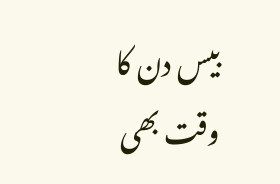بیس دن کا وقت بھی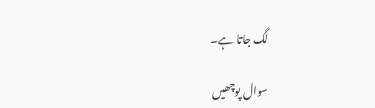لگ جاتا ہے۔

سوال پوچھیں